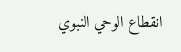انقطاع الوحي النبوي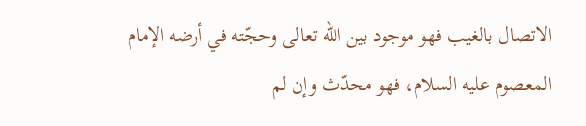الاتصال بالغيب فهو موجود بين الله تعالى وحجّته في أرضه الإمام المعصوم عليه السلام، فهو محدّث وإن لم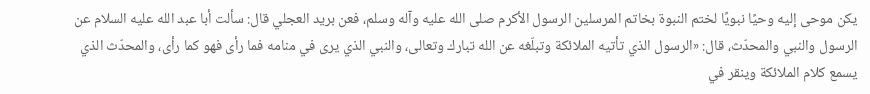يكن موحى إليه وحيًا نبويًا لختم النبوة بخاتم المرسلين الرسول الأكرم صلى الله عليه وآله وسلم، فعن بريد العجلي قال: سألت أبا عبد الله عليه السلام عن الرسول والنبي والمحدّث، قال: «الرسول الذي تأتيه الملائكة وتبلّغه عن الله تبارك وتعالى، والنبي الذي يرى في منامه فما رأى فهو كما رأى، والمحدّث الذي يسمع كلام الملائكة وينقر في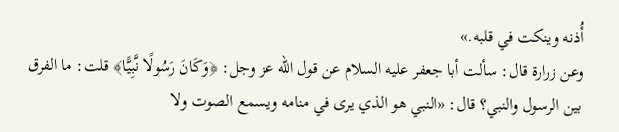أُذنه وينكت في قلبه.»
وعن زرارة قال: سألت أبا جعفر عليه السلام عن قول الله عز وجل: ﴿وَكَانَ رَسُولًا نَّبِيًّا﴾ قلت: ما الفرق بين الرسول والنبي؟ قال: «النبي هو الذي يرى في منامه ويسمع الصوت ولا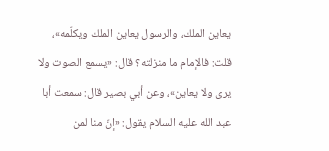يعاين الملك، والرسول يعاين الملك ويكلّمه»، قلت: فالإمام ما منزلته؟ قال: «يسمع الصوت ولا يرى ولا يعاين»، وعن أبي بصير قال: سمعت أبا عبد الله عليه السلام يقول: «إنّ منا لمن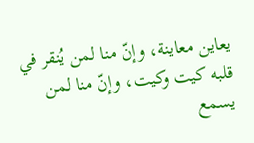يعاين معاينة، وإنّ منا لمن يُنقر في قلبه كيت وكيت، وإنّ منا لمن يسمع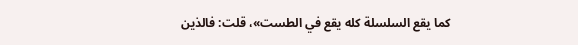كما يقع السلسلة كله يقع في الطست»، قلت: فالذين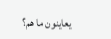يعاينون ما هم؟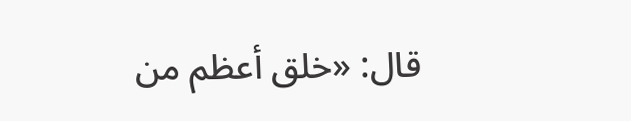قال: «خلق أعظم من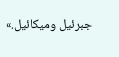جبرئيل وميكائيل.»